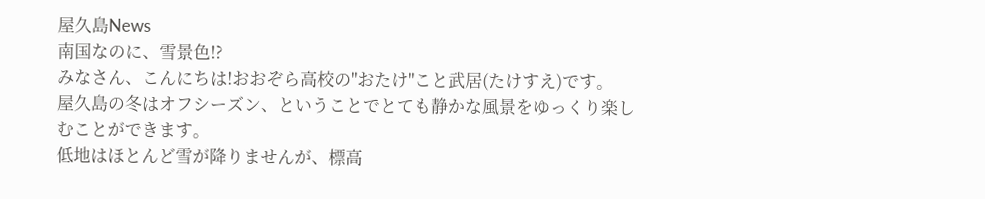屋久島News
南国なのに、雪景色!?
みなさん、こんにちは!おおぞら高校の"おたけ"こと武居(たけすえ)です。
屋久島の冬はオフシーズン、ということでとても静かな風景をゆっくり楽しむことができます。
低地はほとんど雪が降りませんが、標高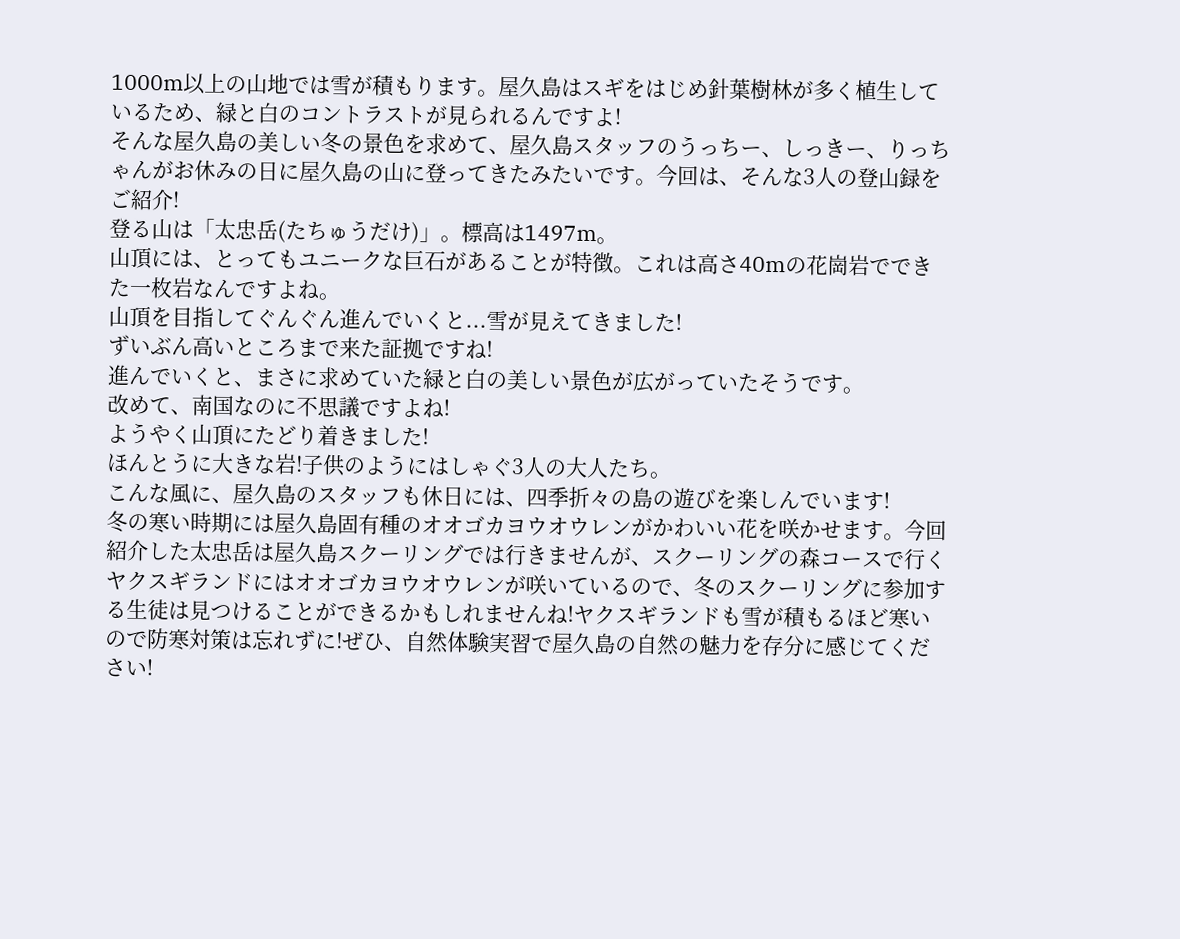1000m以上の山地では雪が積もります。屋久島はスギをはじめ針葉樹林が多く植生しているため、緑と白のコントラストが見られるんですよ!
そんな屋久島の美しい冬の景色を求めて、屋久島スタッフのうっちー、しっきー、りっちゃんがお休みの日に屋久島の山に登ってきたみたいです。今回は、そんな3人の登山録をご紹介!
登る山は「太忠岳(たちゅうだけ)」。標高は1497m。
山頂には、とってもユニークな巨石があることが特徴。これは高さ40mの花崗岩でできた一枚岩なんですよね。
山頂を目指してぐんぐん進んでいくと...雪が見えてきました!
ずいぶん高いところまで来た証拠ですね!
進んでいくと、まさに求めていた緑と白の美しい景色が広がっていたそうです。
改めて、南国なのに不思議ですよね!
ようやく山頂にたどり着きました!
ほんとうに大きな岩!子供のようにはしゃぐ3人の大人たち。
こんな風に、屋久島のスタッフも休日には、四季折々の島の遊びを楽しんでいます!
冬の寒い時期には屋久島固有種のオオゴカヨウオウレンがかわいい花を咲かせます。今回紹介した太忠岳は屋久島スクーリングでは行きませんが、スクーリングの森コースで行くヤクスギランドにはオオゴカヨウオウレンが咲いているので、冬のスクーリングに参加する生徒は見つけることができるかもしれませんね!ヤクスギランドも雪が積もるほど寒いので防寒対策は忘れずに!ぜひ、自然体験実習で屋久島の自然の魅力を存分に感じてください!